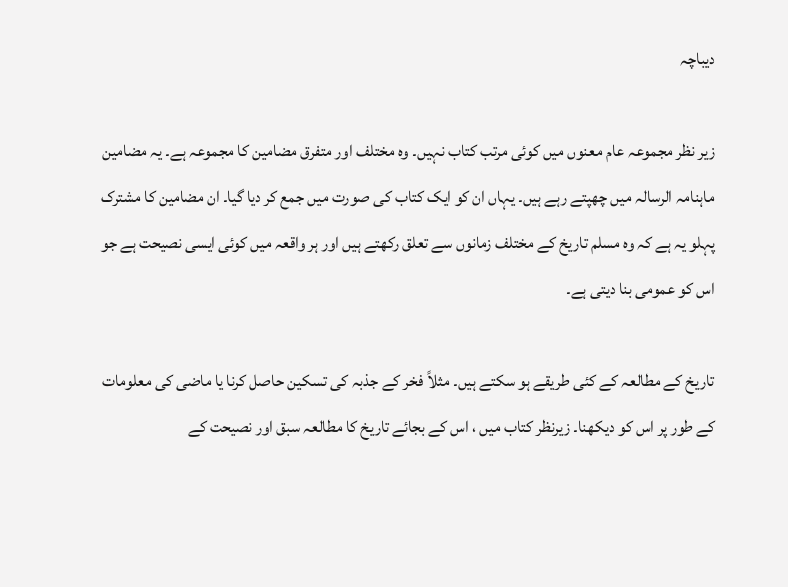دیباچہ

زیر نظر مجموعہ عام معنوں میں کوئی مرتب کتاب نہیں۔ وہ مختلف اور متفرق مضامین کا مجموعہ ہے۔ یہ مضامین ماہنامہ الرسالہ میں چھپتے رہے ہیں۔ یہاں ان کو ایک کتاب کی صورت میں جمع کر دیا گیا۔ ان مضامین کا مشترک پہلو یہ ہے کہ وہ مسلم تاریخ کے مختلف زمانوں سے تعلق رکھتے ہیں اور ہر واقعہ میں کوئی ایسی نصیحت ہے جو اس کو عمومی بنا دیتی ہے۔

تاریخ کے مطالعہ کے کئی طریقے ہو سکتے ہیں۔ مثلاً فخر کے جذبہ کی تسکین حاصل کرنا یا ماضی کی معلومات کے طور پر اس کو دیکھنا۔ زیرنظر کتاب میں ، اس کے بجائے تاریخ کا مطالعہ سبق اور نصیحت کے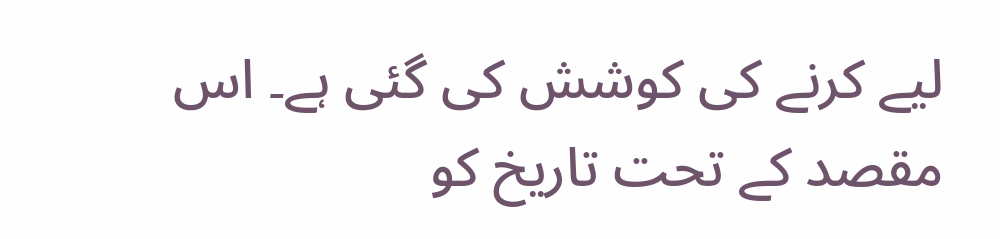لیے کرنے کی کوشش کی گئی ہے۔ اس مقصد کے تحت تاریخ کو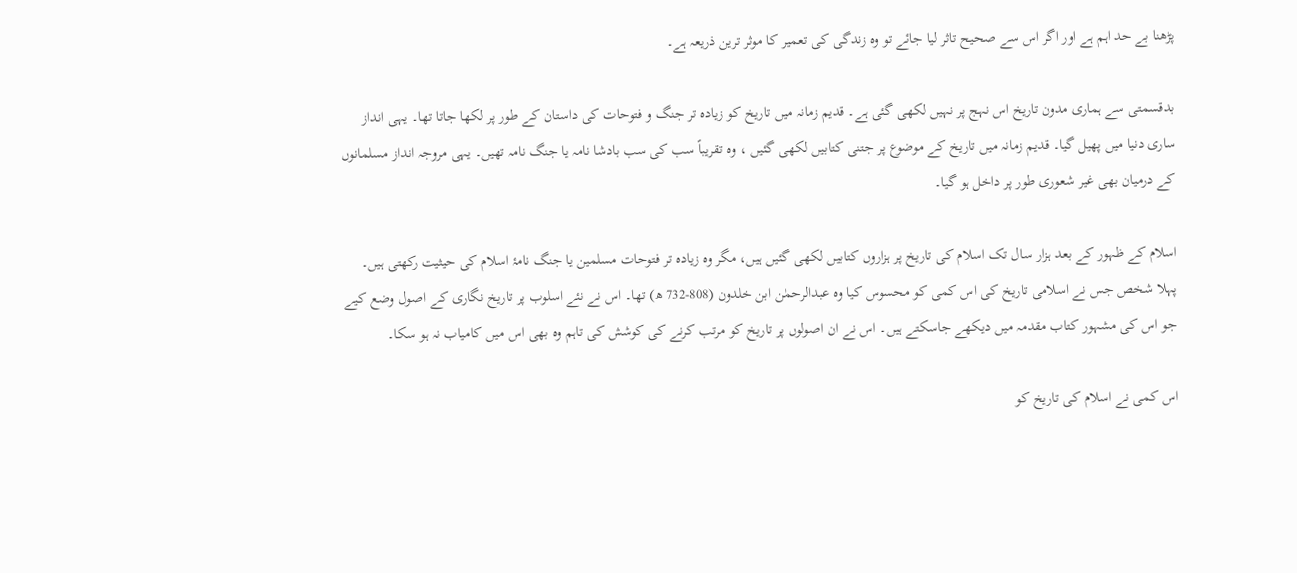پڑھنا بے حد اہم ہے اور اگر اس سے صحیح تاثر لیا جائے تو وہ زندگی کی تعمیر کا موثر ترین ذریعہ ہے۔

بدقسمتی سے ہماری مدون تاریخ اس نہج پر نہیں لکھی گئی ہے۔ قدیم زمانہ میں تاریخ کو زیادہ تر جنگ و فتوحات کی داستان کے طور پر لکھا جاتا تھا۔ یہی انداز ساری دنیا میں پھیل گیا۔ قدیم زمانہ میں تاریخ کے موضوع پر جتنی کتابیں لکھی گئیں ، وہ تقریباً سب کی سب بادشا نامہ یا جنگ نامہ تھیں۔ یہی مروجہ انداز مسلمانوں کے درمیان بھی غیر شعوری طور پر داخل ہو گیا۔

اسلام کے ظہور کے بعد ہزار سال تک اسلام کی تاریخ پر ہزاروں کتابیں لکھی گئیں ہیں، مگر وہ زیادہ تر فتوحات مسلمین یا جنگ نامۂ اسلام کی حیثیت رکھتی ہیں۔ پہلا شخص جس نے اسلامی تاریخ کی اس کمی کو محسوس کیا وہ عبدالرحمٰن ابن خلدون (808-732 ھ) تھا۔ اس نے نئے اسلوب پر تاریخ نگاری کے اصول وضع کیے جو اس کی مشہور کتاب مقدمہ میں دیکھے جاسکتے ہیں۔ اس نے ان اصولوں پر تاریخ کو مرتب کرنے کی کوشش کی تاہم وہ بھی اس میں کامیاب نہ ہو سکا۔

اس کمی نے اسلام کی تاریخ کو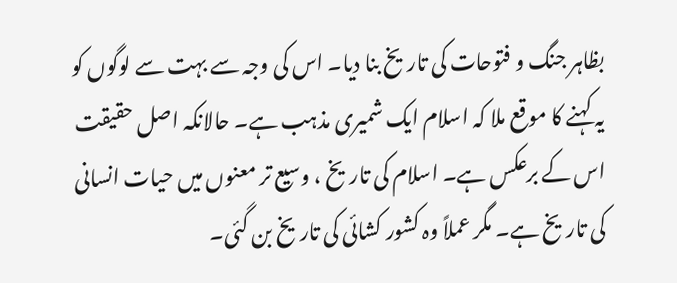بظاہر جنگ و فتوحات کی تاریخ بنا دیا۔ اس کی وجہ سے بہت سے لوگوں کو یہ کہنے کا موقع ملا کہ اسلام ایک شمیری مذہب ہے۔ حالانکہ اصل حقیقت اس کے برعکس ہے۔ اسلام کی تاریخ ، وسیع تر معنوں میں حیات انسانی کی تاریخ ہے۔ مگر عملاً وہ کشور کشائی کی تاریخ بن گئی۔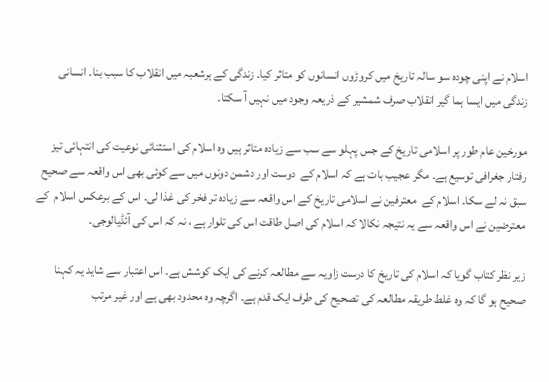اسلام نے اپنی چودہ سو سالہ تاریخ میں کروڑوں انسانوں کو متاثر کیا۔ زندگی کے ہرشعبہ میں انقلاب کا سبب بنا۔ انسانی زندگی میں ایسا ہما گیر انقلاب صرف شمشیر کے ذریعہ وجود میں نہیں آ سکتا۔

مورخین عام طور پر اسلامی تاریخ کے جس پہلو سے سب سے زیادہ متاثر ہیں وہ اسلام کی استثنائی نوعیت کی انتہائی تیز رفتار جغرافی توسیع ہے۔ مگر عجیب بات ہے کہ اسلام کے  دوست اور دشمن دونوں میں سے کوئی بھی اس واقعہ سے صحیح سبق نہ لے سکا۔ اسلام کے  معترفین نے اسلامی تاریخ کے اس واقعہ سے زیادہ تر فخر کی غذا لی۔ اس کے برعکس اسلام  کے معترضین نے اس واقعہ سے یہ نتیجہ نکالا کہ اسلام کی اصل طاقت اس کی تلوار ہے ، نہ کہ اس کی آئڈیالوجی۔

زیر نظر کتاب گویا کہ اسلام کی تاریخ کا درست زاویہ سے مطالعہ کرنے کی ایک کوشش ہے۔ اس اعتبار سے شاید یہ کہنا صحیح ہو گا کہ وہ غلط طریقہ مطالعہ کی تصحیح کی طرف ایک قدم ہے۔ اگرچہ وہ محدود بھی ہے اور غیر مرتب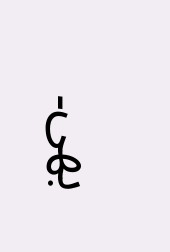بھی۔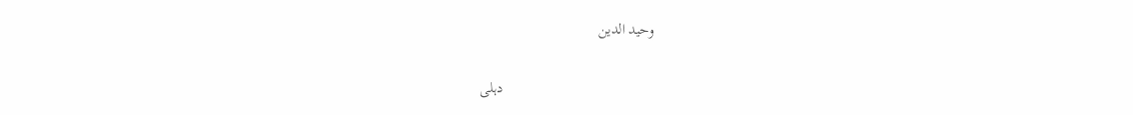وحید الدین

                                        دہلی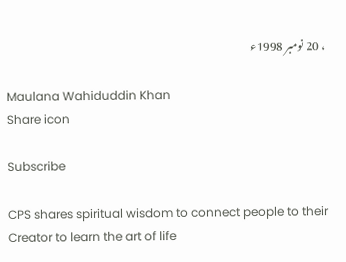، 20 نومبر 1998ء

Maulana Wahiduddin Khan
Share icon

Subscribe

CPS shares spiritual wisdom to connect people to their Creator to learn the art of life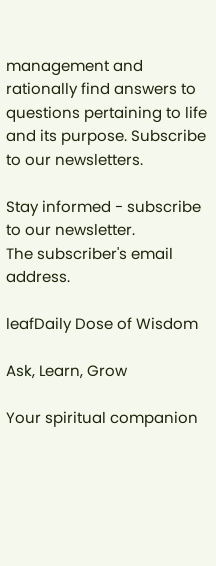management and rationally find answers to questions pertaining to life and its purpose. Subscribe to our newsletters.

Stay informed - subscribe to our newsletter.
The subscriber's email address.

leafDaily Dose of Wisdom

Ask, Learn, Grow

Your spiritual companion